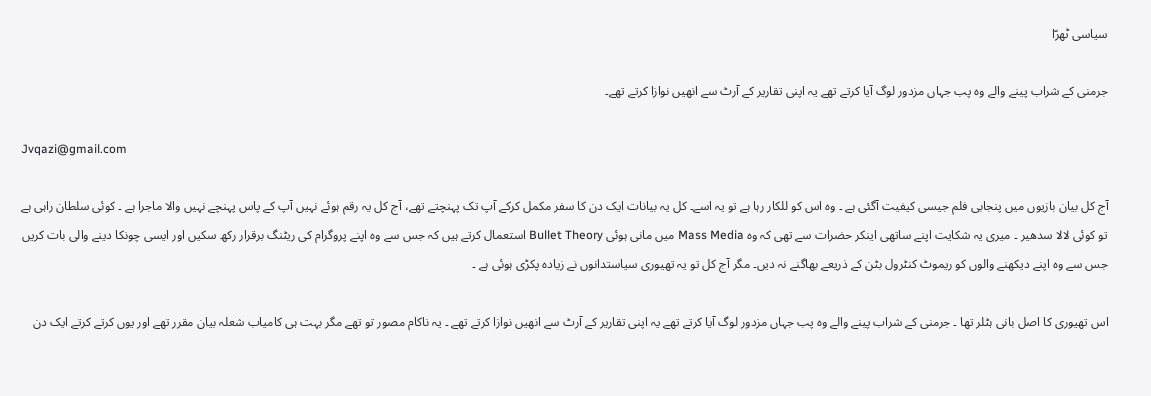سیاسی ٹھرّا

جرمنی کے شراب پینے والے وہ پب جہاں مزدور لوگ آیا کرتے تھے یہ اپنی تقاریر کے آرٹ سے انھیں نوازا کرتے تھے۔

Jvqazi@gmail.com

آج کل بیان بازیوں میں پنجابی فلم جیسی کیفیت آگئی ہے ۔ وہ اس کو للکار رہا ہے تو یہ اسے۔ کل یہ بیانات ایک دن کا سفر مکمل کرکے آپ تک پہنچتے تھے، آج کل یہ رقم ہوئے نہیں آپ کے پاس پہنچے نہیں والا ماجرا ہے ۔ کوئی سلطان راہی ہے تو کوئی لالا سدھیر ۔ میری یہ شکایت اپنے ساتھی اینکر حضرات سے تھی کہ وہ Mass Media میں مانی ہوئی Bullet Theory استعمال کرتے ہیں کہ جس سے وہ اپنے پروگرام کی ریٹنگ برقرار رکھ سکیں اور ایسی چونکا دینے والی بات کریں جس سے وہ اپنے دیکھنے والوں کو ریموٹ کنٹرول بٹن کے ذریعے بھاگنے نہ دیں۔ مگر آج کل تو یہ تھیوری سیاستدانوں نے زیادہ پکڑی ہوئی ہے ۔

اس تھیوری کا اصل بانی ہٹلر تھا ۔ جرمنی کے شراب پینے والے وہ پب جہاں مزدور لوگ آیا کرتے تھے یہ اپنی تقاریر کے آرٹ سے انھیں نوازا کرتے تھے ۔ یہ ناکام مصور تو تھے مگر بہت ہی کامیاب شعلہ بیان مقرر تھے اور یوں کرتے کرتے ایک دن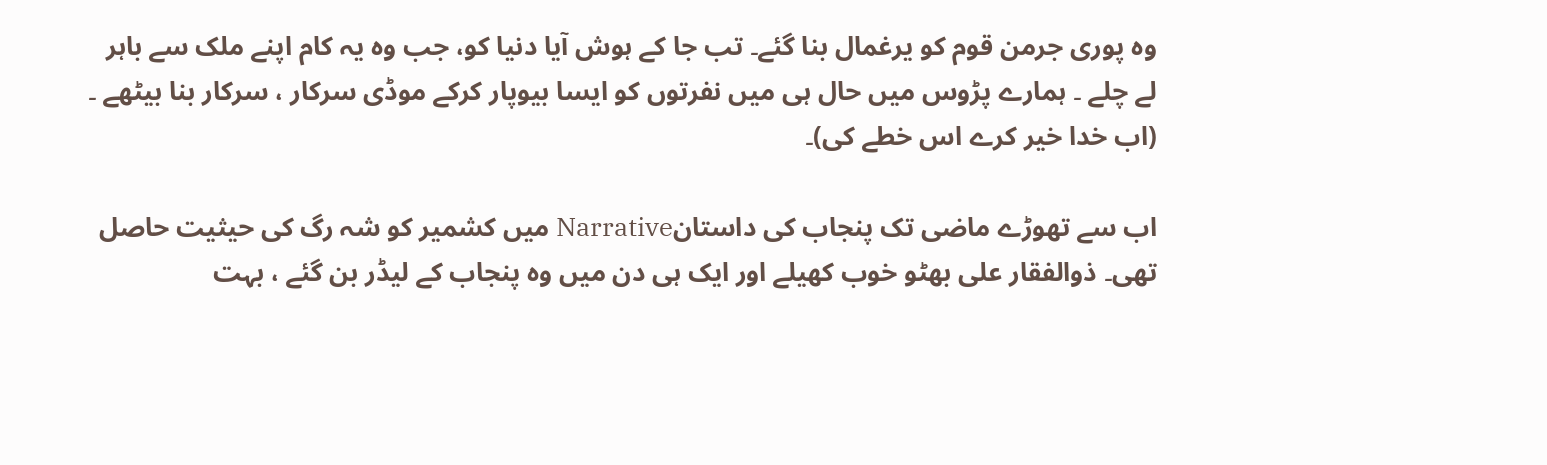وہ پوری جرمن قوم کو یرغمال بنا گئے۔ تب جا کے ہوش آیا دنیا کو، جب وہ یہ کام اپنے ملک سے باہر لے چلے ۔ ہمارے پڑوس میں حال ہی میں نفرتوں کو ایسا بیوپار کرکے موڈی سرکار ، سرکار بنا بیٹھے ۔ (اب خدا خیر کرے اس خطے کی)۔

اب سے تھوڑے ماضی تک پنجاب کی داستانNarrative میں کشمیر کو شہ رگ کی حیثیت حاصل تھی۔ ذوالفقار علی بھٹو خوب کھیلے اور ایک ہی دن میں وہ پنجاب کے لیڈر بن گئے ، بہت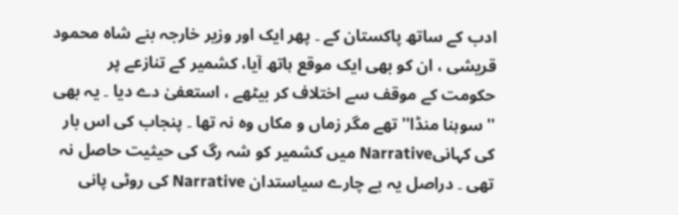ادب کے ساتھ پاکستان کے ۔ پھر ایک اور وزیر خارجہ بنے شاہ محمود قریشی ، ان کو بھی ایک موقع ہاتھ آیا، کشمیر کے تنازعے پر حکومت کے موقف سے اختلاف کر بیٹھے ، استعفیٰ دے دیا ۔ یہ بھی ''سوہنا منڈا'' تھے مگر زماں و مکاں وہ نہ تھا ۔ پنجاب کی اس بار کی کہانیNarrative میں کشمیر کو شہ رگ کی حیثیت حاصل نہ تھی ۔ دراصل یہ بے چارے سیاستدان Narrative کی روٹی پانی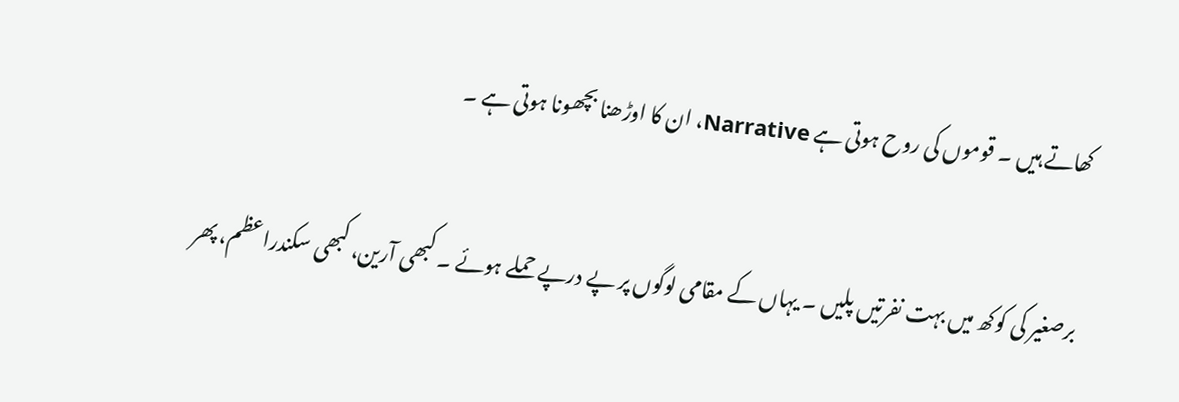کھاتے ہیں ۔ قوموں کی روح ہوتی ہے Narrative، ان کا اوڑھنا بچھونا ہوتی ہے ۔

برصغیر کی کوکھ میں بہت نفرتیں پلیں ۔ یہاں کے مقامی لوگوں پر پے درپے حملے ہوئے ۔ کبھی آرین، کبھی سکندراعظم، پھر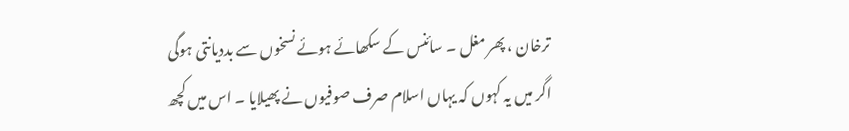ترخان ، پھر مغل ۔ سائنس کے سکھائے ہوئے نسخوں سے بددیانتی ہوگی اگر میں یہ کہوں کہ یہاں اسلام صرف صوفیوں نے پھیلایا ۔ اس میں کچھ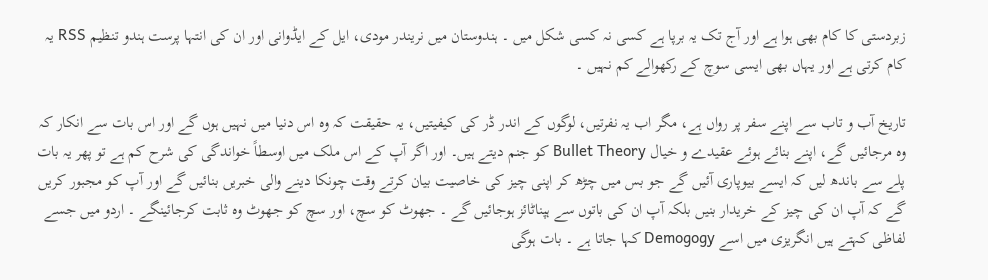زبردستی کا کام بھی ہوا ہے اور آج تک یہ برپا ہے کسی نہ کسی شکل میں ۔ ہندوستان میں نریندر مودی، ایل کے ایڈوانی اور ان کی انتہا پرست ہندو تنظیم RSS یہ کام کرتی ہے اور یہاں بھی ایسی سوچ کے رکھوالے کم نہیں ۔

تاریخ آب و تاب سے اپنے سفر پر رواں ہے، مگر اب یہ نفرتیں، لوگوں کے اندر ڈر کی کیفیتیں، یہ حقیقت کہ وہ اس دنیا میں نہیں ہوں گے اور اس بات سے انکار کہ وہ مرجائیں گے، اپنے بنائے ہوئے عقیدے و خیال Bullet Theory کو جنم دیتے ہیں۔ اور اگر آپ کے اس ملک میں اوسطاً خواندگی کی شرح کم ہے تو پھر یہ بات پلے سے باندھ لیں کہ ایسے بیوپاری آئیں گے جو بس میں چڑھ کر اپنی چیز کی خاصیت بیان کرتے وقت چونکا دینے والی خبریں بنائیں گے اور آپ کو مجبور کریں گے کہ آپ ان کی چیز کے خریدار بنیں بلکہ آپ ان کی باتوں سے ہپناٹائز ہوجائیں گے ۔ جھوٹ کو سچ، اور سچ کو جھوٹ وہ ثابت کرجائینگے ۔ اردو میں جسے لفاظی کہتے ہیں انگریزی میں اسے Demogogy کہا جاتا ہے ۔ بات ہوگی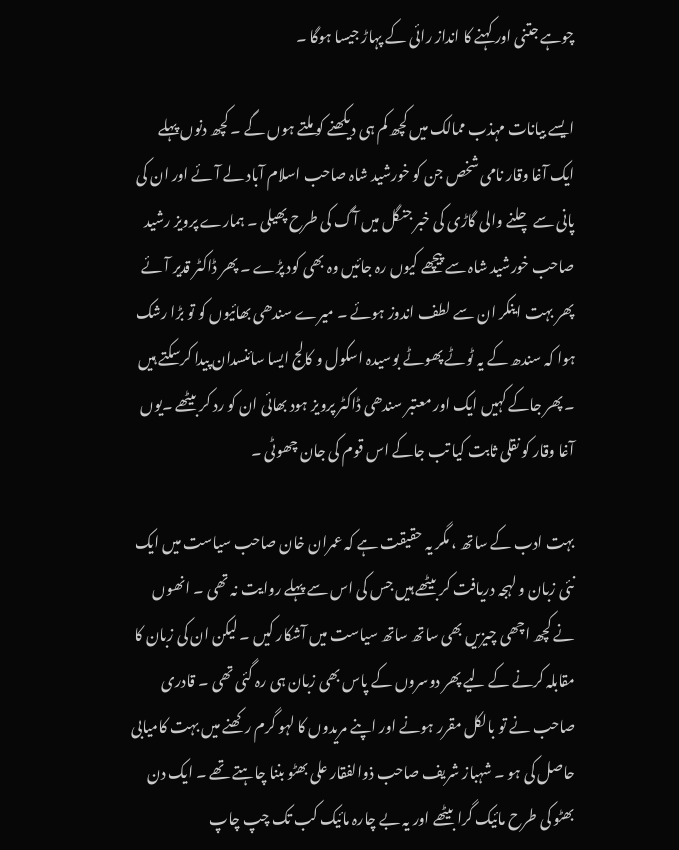چوہے جتنی اور کہنے کا انداز رائی کے پہاڑ جیسا ہوگا ۔

ایسے بیانات مہذب ممالک میں کچھ کم ہی دیکھنے کو ملتے ہوں گے ۔ کچھ دنوں پہلے ایک آغا وقار نامی شخص جن کو خورشید شاہ صاحب اسلام آباد لے آئے اور ان کی پانی سے چلنے والی گاڑی کی خبر جنگل میں آگ کی طرح پھیلی ۔ ہمارے پرویز رشید صاحب خورشید شاہ سے پیچھے کیوں رہ جائیں وہ بھی کود پڑے ۔ پھر ڈاکٹر قدیر آئے پھر بہت اینکر ان سے لطف اندوز ہوئے ۔ میرے سندھی بھائیوں کو تو بڑا رشک ہوا کہ سندھ کے یہ ٹوٹے پھوٹے بوسیدہ اسکول و کالج ایسا سائنسدان پیدا کرسکتے ہیں ۔ پھر جاکے کہیں ایک اور معتبر سندھی ڈاکٹر پرویز ہود بھائی ان کو رد کر بیٹھے ۔یوں آغا وقار کو نقلی ثابت کیا تب جاکے اس قوم کی جان چھوٹی ۔

بہت ادب کے ساتھ ، مگر یہ حقیقت ہے کہ عمران خان صاحب سیاست میں ایک نئی زبان و لہجہ دریافت کر بیٹھے ہیں جس کی اس سے پہلے روایت نہ تھی ۔ انھوں نے کچھ اچھی چیزیں بھی ساتھ ساتھ سیاست میں آشکار کیں ۔ لیکن ان کی زبان کا مقابلہ کرنے کے لیے پھر دوسروں کے پاس بھی زبان ہی رہ گئی تھی ۔ قادری صاحب نے تو بالکل مقرر ہونے اور اپنے مریدوں کا لہو گرم رکھنے میں بہت کامیابی حاصل کی ہو ۔ شہباز شریف صاحب ذوالفقار علی بھٹو بننا چاہتے تھے ۔ ایک دن بھٹو کی طرح مائیک گرا بیٹھے اور یہ بے چارہ مائیک کب تک چپ چاپ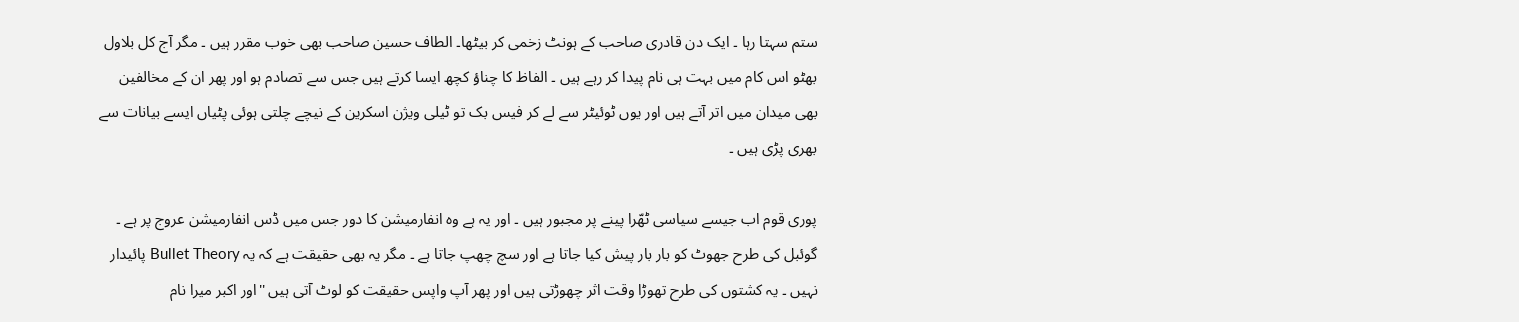ستم سہتا رہا ۔ ایک دن قادری صاحب کے ہونٹ زخمی کر بیٹھا۔ الطاف حسین صاحب بھی خوب مقرر ہیں ۔ مگر آج کل بلاول بھٹو اس کام میں بہت ہی نام پیدا کر رہے ہیں ۔ الفاظ کا چناؤ کچھ ایسا کرتے ہیں جس سے تصادم ہو اور پھر ان کے مخالفین بھی میدان میں اتر آتے ہیں اور یوں ٹوئیٹر سے لے کر فیس بک تو ٹیلی ویژن اسکرین کے نیچے چلتی ہوئی پٹیاں ایسے بیانات سے بھری پڑی ہیں ۔

پوری قوم اب جیسے سیاسی ٹھّرا پینے پر مجبور ہیں ۔ اور یہ ہے وہ انفارمیشن کا دور جس میں ڈس انفارمیشن عروج پر ہے ۔ گوئبل کی طرح جھوٹ کو بار بار پیش کیا جاتا ہے اور سچ چھپ جاتا ہے ۔ مگر یہ بھی حقیقت ہے کہ یہ Bullet Theory پائیدار نہیں ۔ یہ کشتوں کی طرح تھوڑا وقت اثر چھوڑتی ہیں اور پھر آپ واپس حقیقت کو لوٹ آتی ہیں ''اور اکبر میرا نام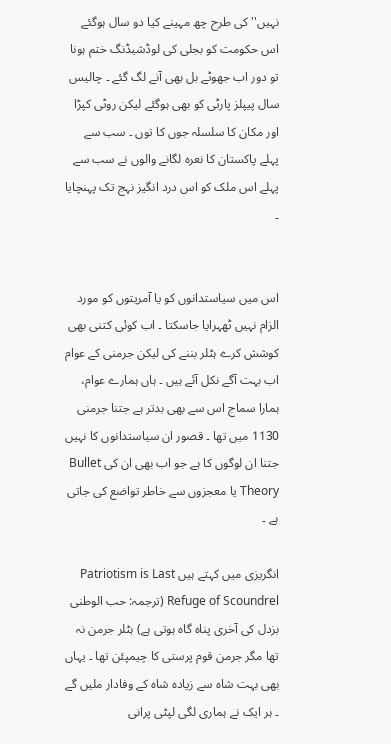نہیں'' کی طرح چھ مہینے کیا دو سال ہوگئے اس حکومت کو بجلی کی لوڈشیڈنگ ختم ہونا تو دور اب جھوٹے بل بھی آنے لگ گئے ۔ چالیس سال پیپلز پارٹی کو بھی ہوگئے لیکن روٹی کپڑا اور مکان کا سلسلہ جوں کا توں ۔ سب سے پہلے پاکستان کا نعرہ لگانے والوں نے سب سے پہلے اس ملک کو اس درد انگیز نہج تک پہنچایا ۔


اس میں سیاستدانوں کو یا آمریتوں کو مورد الزام نہیں ٹھہرایا جاسکتا ۔ اب کوئی کتنی بھی کوشش کرے ہٹلر بننے کی لیکن جرمنی کے عوام اب بہت آگے نکل آئے ہیں ۔ ہاں ہمارے عوام، ہمارا سماج اس سے بھی بدتر ہے جتنا جرمنی 1130 میں تھا ۔ قصور ان سیاستدانوں کا نہیں جتنا ان لوگوں کا ہے جو اب بھی ان کی Bullet Theory یا معجزوں سے خاطر تواضع کی جاتی ہے ۔

انگریزی میں کہتے ہیں Patriotism is Last Refuge of Scoundrel (ترجمہ: حب الوطنی بزدل کی آخری پناہ گاہ ہوتی ہے) ہٹلر جرمن نہ تھا مگر جرمن قوم پرستی کا چیمپئن تھا ۔ یہاں بھی بہت شاہ سے زیادہ شاہ کے وفادار ملیں گے ۔ ہر ایک نے ہماری لگی لپٹی پرانی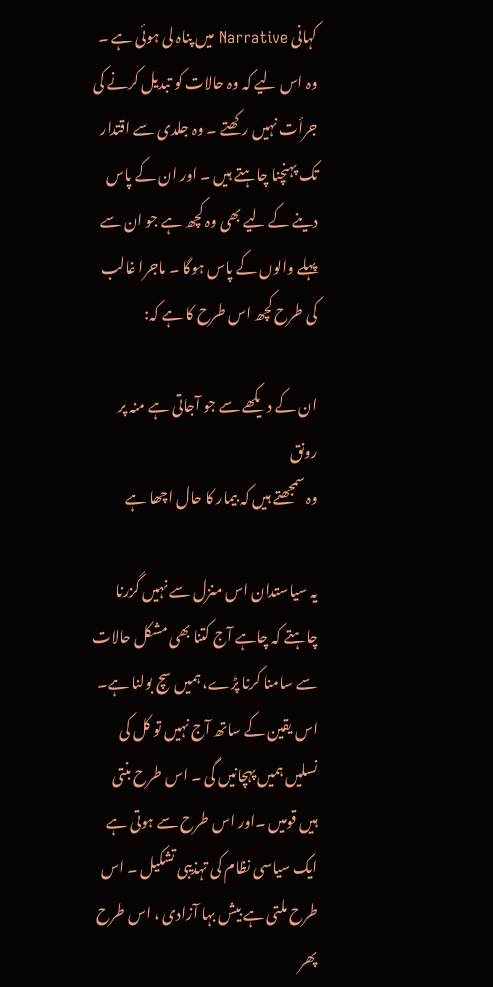کہانی Narrative میں پناہ لی ہوئی ہے ۔ وہ اس لیے کہ وہ حالات کو تبدیل کرنے کی جرأت نہیں رکھتے ۔ وہ جلدی سے اقتدار تک پہنچنا چاہتے ہیں ۔ اور ان کے پاس دینے کے لیے بھی وہ کچھ ہے جو ان سے پہلے والوں کے پاس ہوگا ۔ ماجرا غالب کی طرح کچھ اس طرح کا ہے کہ:

ان کے دیکھے سے جو آجاتی ہے منہ پر رونق
وہ سمجھتے ہیں کہ بیمار کا حال اچھا ہے

یہ سیاستدان اس منزل سے نہیں گزرنا چاہتے کہ چاہے آج کتنا بھی مشکل حالات سے سامنا کرنا پڑے، ہمیں سچ بولنا ہے۔ اس یقین کے ساتھ آج نہیں تو کل کی نسلیں ہمیں پہچانیں گی ۔ اس طرح بنتی ہیں قومیں ۔اور اس طرح سے ہوتی ہے ایک سیاسی نظام کی تہذیبی تشکیل ۔ اس طرح ملتی ہے بیش بہا آزادی ، اس طرح پھر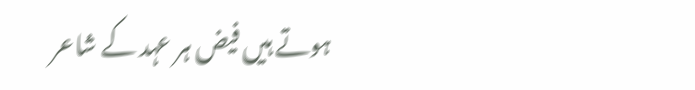ہوتے ہیں فیض ہر عہد کے شاعر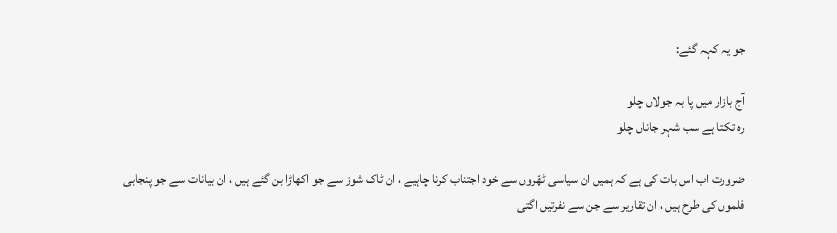جو یہ کہہ گئے:

آج بازار میں پا بہ جولاں چلو
رہ تکتا ہے سب شہر جاناں چلو

ضرورت اب اس بات کی ہے کہ ہمیں ان سیاسی ٹھّروں سے خود اجتناب کرنا چاہیے ، ان ٹاک شوز سے جو اکھاڑا بن گئے ہیں ، ان بیانات سے جو پنجابی فلموں کی طرح ہیں ، ان تقاریر سے جن سے نفرتیں اگتی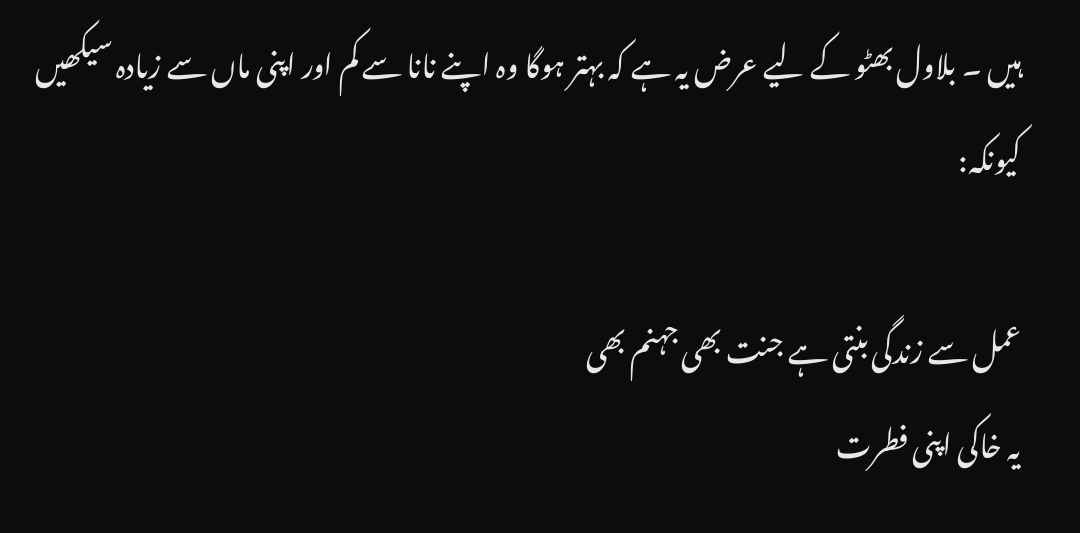ہیں ۔ بلاول بھٹو کے لیے عرض یہ ہے کہ بہتر ہوگا وہ اپنے نانا سے کم اور اپنی ماں سے زیادہ سیکھیں کیونکہ:

عمل سے زندگی بنتی ہے جنت بھی جہنم بھی
یہ خاکی اپنی فطرت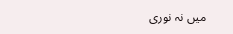میں نہ نوری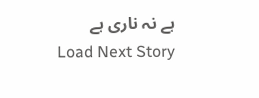ہے نہ ناری ہے
Load Next Story